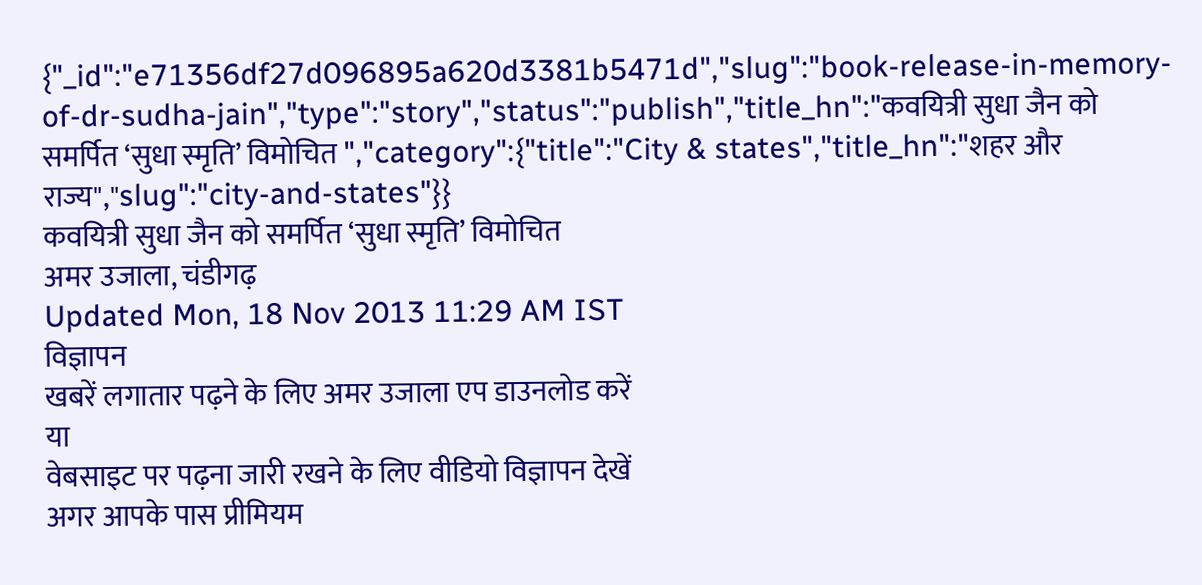{"_id":"e71356df27d096895a620d3381b5471d","slug":"book-release-in-memory-of-dr-sudha-jain","type":"story","status":"publish","title_hn":"कवयित्री सुधा जैन को समर्पित ‘सुधा स्मृति’ विमोचित ","category":{"title":"City & states","title_hn":"शहर और राज्य","slug":"city-and-states"}}
कवयित्री सुधा जैन को समर्पित ‘सुधा स्मृति’ विमोचित
अमर उजाला, चंडीगढ़
Updated Mon, 18 Nov 2013 11:29 AM IST
विज्ञापन
खबरें लगातार पढ़ने के लिए अमर उजाला एप डाउनलोड करें
या
वेबसाइट पर पढ़ना जारी रखने के लिए वीडियो विज्ञापन देखें
अगर आपके पास प्रीमियम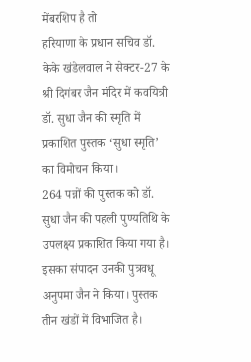मेंबरशिप है तो
हरियाणा के प्रधान सचिव डॉ. केके खंडेलवाल ने सेक्टर-27 के श्री दिगंबर जैन मंदिर में कवयित्री डॉ. सुधा जैन की स्मृति में प्रकाशित पुस्तक ‘सुधा स्मृति’ का विमोचन किया।
264 पन्नों की पुस्तक को डॉ. सुधा जैन की पहली पुण्यतिथि के उपलक्ष्य प्रकाशित किया गया है। इसका संपादन उनकी पुत्रवधू अनुपमा जैन ने किया। पुस्तक तीन खंडों में विभाजित है।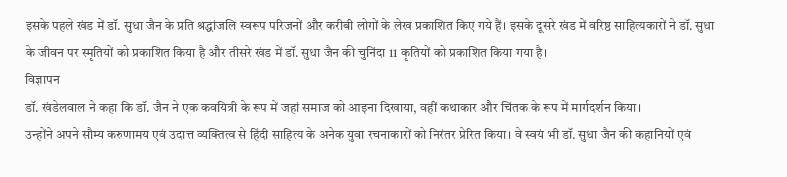इसके पहले खंड में डॉ. सुधा जैन के प्रति श्रद्धांजलि स्वरूप परिजनों और करीबी लोगों के लेख प्रकाशित किए गये हैं। इसके दूसरे खंड में वरिष्ठ साहित्यकारों ने डॉ. सुधा के जीवन पर स्मृतियों को प्रकाशित किया है और तीसरे खंड में डॉ. सुधा जैन की चुनिंदा 11 कृतियों को प्रकाशित किया गया है।
विज्ञापन
डॉ. खंडेलवाल ने कहा कि डॉ. जैन ने एक कवयित्री के रूप में जहां समाज को आइना दिखाया, वहीं कथाकार और चिंतक के रूप में मार्गदर्शन किया।
उन्होंने अपने सौम्य करुणामय एवं उदात्त व्यक्तित्व से हिंदी साहित्य के अनेक युवा रचनाकारों को निरंतर प्रेरित किया। वे स्वयं भी डॉ. सुधा जैन की कहानियों एवं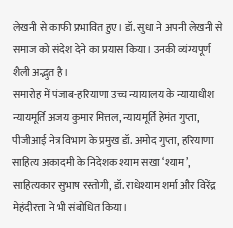लेखनी से काफी प्रभावित हुए। डॉ. सुधा ने अपनी लेखनी से समाज को संदेश देने का प्रयास किया। उनकी व्यंग्यपूर्ण शैली अद्भुत है।
समारोह में पंजाब-हरियाणा उच्च न्यायालय के न्यायाधीश न्यायमूर्ति अजय कुमार मित्तल, न्यायमूर्ति हेमंत गुप्ता, पीजीआई नेत्र विभाग के प्रमुख डॉ. अमोद गुप्ता, हरियाणा साहित्य अकादमी के निदेशक श्याम सखा ‘श्याम’, साहित्यकार सुभाष रस्तोगी, डॉ. राधेश्याम शर्मा और विरेंद्र मेहंदीरत्ता ने भी संबोधित किया।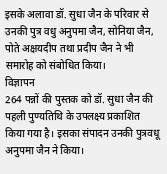इसके अलावा डॉ. सुधा जैन के परिवार से उनकी पुत्र वधु अनुपमा जैन, सोनिया जैन, पोते अक्षयदीप तथा प्रदीप जैन ने भी समारोह को संबोधित किया।
विज्ञापन
264 पन्नों की पुस्तक को डॉ. सुधा जैन की पहली पुण्यतिथि के उपलक्ष्य प्रकाशित किया गया है। इसका संपादन उनकी पुत्रवधू अनुपमा जैन ने किया।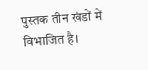पुस्तक तीन खंडों में विभाजित है।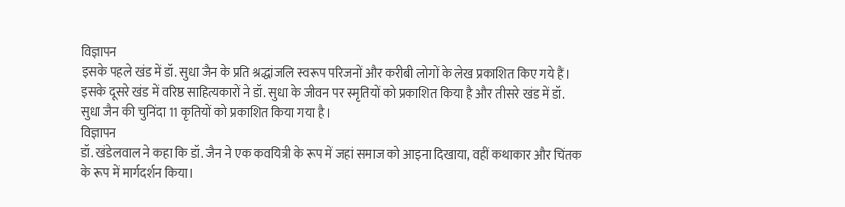विज्ञापन
इसके पहले खंड में डॉ. सुधा जैन के प्रति श्रद्धांजलि स्वरूप परिजनों और करीबी लोगों के लेख प्रकाशित किए गये हैं। इसके दूसरे खंड में वरिष्ठ साहित्यकारों ने डॉ. सुधा के जीवन पर स्मृतियों को प्रकाशित किया है और तीसरे खंड में डॉ. सुधा जैन की चुनिंदा 11 कृतियों को प्रकाशित किया गया है।
विज्ञापन
डॉ. खंडेलवाल ने कहा कि डॉ. जैन ने एक कवयित्री के रूप में जहां समाज को आइना दिखाया, वहीं कथाकार और चिंतक के रूप में मार्गदर्शन किया।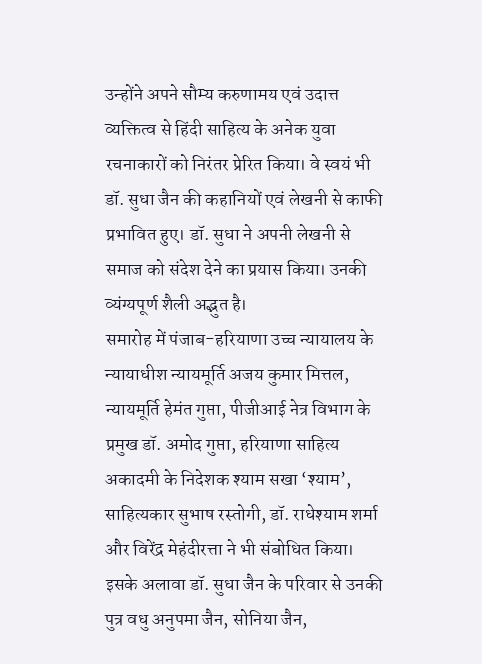उन्होंने अपने सौम्य करुणामय एवं उदात्त व्यक्तित्व से हिंदी साहित्य के अनेक युवा रचनाकारों को निरंतर प्रेरित किया। वे स्वयं भी डॉ. सुधा जैन की कहानियों एवं लेखनी से काफी प्रभावित हुए। डॉ. सुधा ने अपनी लेखनी से समाज को संदेश देने का प्रयास किया। उनकी व्यंग्यपूर्ण शैली अद्भुत है।
समारोह में पंजाब-हरियाणा उच्च न्यायालय के न्यायाधीश न्यायमूर्ति अजय कुमार मित्तल, न्यायमूर्ति हेमंत गुप्ता, पीजीआई नेत्र विभाग के प्रमुख डॉ. अमोद गुप्ता, हरियाणा साहित्य अकादमी के निदेशक श्याम सखा ‘श्याम’, साहित्यकार सुभाष रस्तोगी, डॉ. राधेश्याम शर्मा और विरेंद्र मेहंदीरत्ता ने भी संबोधित किया। इसके अलावा डॉ. सुधा जैन के परिवार से उनकी पुत्र वधु अनुपमा जैन, सोनिया जैन,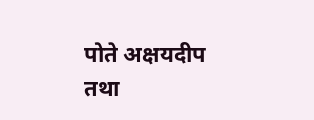पोते अक्षयदीप तथा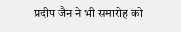प्रदीप जैन ने भी समारोह को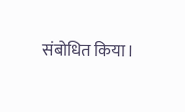संबोधित किया।